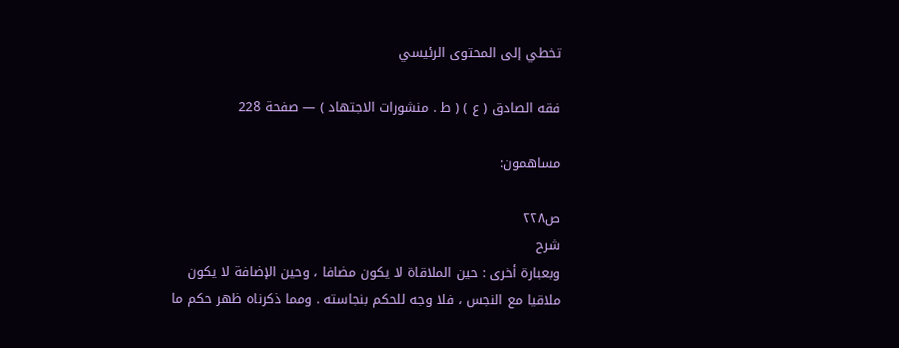تخطي إلى المحتوى الرئيسي

فقه الصادق ( ع ) ( ط . منشورات الاجتهاد ) — صفحة 228

مساهمون:

ص٢٢٨
شرح
وبعبارة أخرى : حين الملاقاة لا يكون مضافا ، وحين الإضافة لا يكون ملاقيا مع النجس ، فلا وجه للحكم بنجاسته . ومما ذكرناه ظهر حكم ما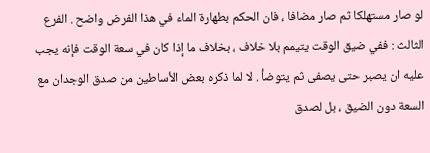لو صار مستهلكا ثم صار مضافا ، فان الحكم بطهارة الماء في هذا الفرض واضح . الفرع الثالث : ففي ضيق الوقت يتيمم بلا خلاف ، بخلاف ما إذا كان في سعة الوقت فإنه يجب عليه ان يصبر حتى يصفى ثم يتوضأ . لا لما ذكره بعض الأساطين من صدق الوجدان مع السعة دون الضيق ، بل لصدق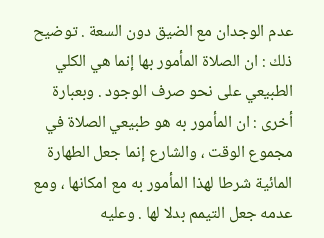عدم الوجدان مع الضيق دون السعة . توضيح ذلك : ان الصلاة المأمور بها إنما هي الكلي الطبيعي على نحو صرف الوجود . وبعبارة أخرى : ان المأمور به هو طبيعي الصلاة في مجموع الوقت ، والشارع إنما جعل الطهارة المائية شرطا لهذا المأمور به مع امكانها ، ومع عدمه جعل التيمم بدلا لها . وعليه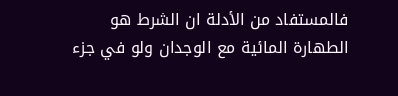فالمستفاد من الأدلة ان الشرط هو الطهارة المائية مع الوجدان ولو في جزء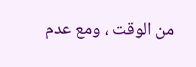من الوقت ، ومع عدم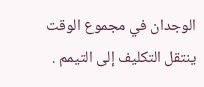الوجدان في مجموع الوقت ينتقل التكليف إلى التيمم .